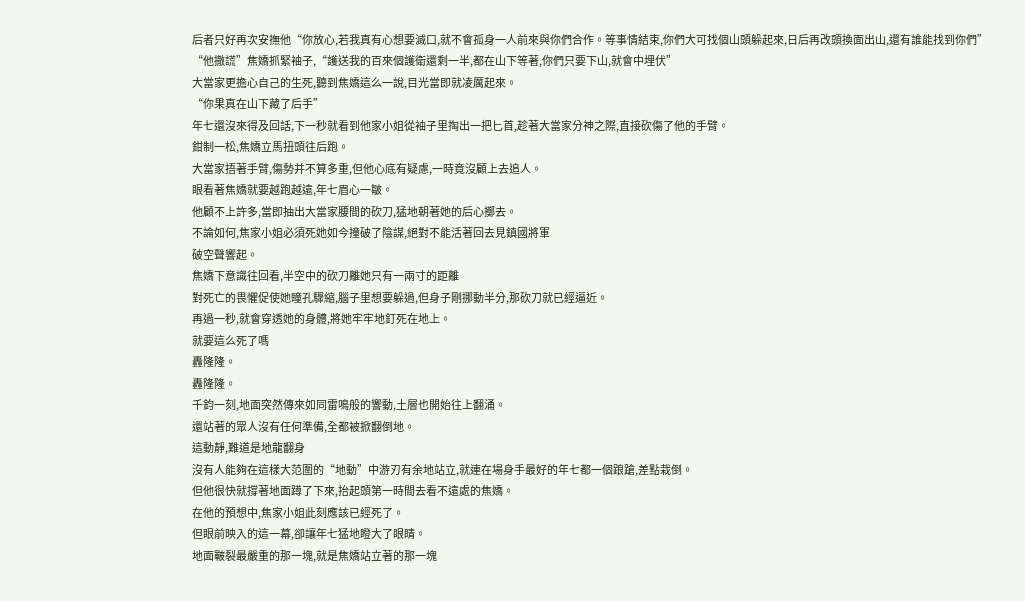后者只好再次安撫他“你放心,若我真有心想要滅口,就不會孤身一人前來與你們合作。等事情結束,你們大可找個山頭躲起來,日后再改頭換面出山,還有誰能找到你們”
“他撒謊”焦嬌抓緊袖子,“護送我的百來個護衛還剩一半,都在山下等著,你們只要下山,就會中埋伏”
大當家更擔心自己的生死,聽到焦嬌這么一說,目光當即就凌厲起來。
“你果真在山下藏了后手”
年七還沒來得及回話,下一秒就看到他家小姐從袖子里掏出一把匕首,趁著大當家分神之際,直接砍傷了他的手臂。
鉗制一松,焦嬌立馬扭頭往后跑。
大當家捂著手臂,傷勢并不算多重,但他心底有疑慮,一時竟沒顧上去追人。
眼看著焦嬌就要越跑越遠,年七眉心一皺。
他顧不上許多,當即抽出大當家腰間的砍刀,猛地朝著她的后心擲去。
不論如何,焦家小姐必須死她如今撞破了陰謀,絕對不能活著回去見鎮國將軍
破空聲響起。
焦嬌下意識往回看,半空中的砍刀離她只有一兩寸的距離
對死亡的畏懼促使她瞳孔驟縮,腦子里想要躲過,但身子剛挪動半分,那砍刀就已經逼近。
再過一秒,就會穿透她的身體,將她牢牢地釘死在地上。
就要這么死了嗎
轟隆隆。
轟隆隆。
千鈞一刻,地面突然傳來如同雷鳴般的響動,土層也開始往上翻涌。
還站著的眾人沒有任何準備,全都被掀翻倒地。
這動靜,難道是地龍翻身
沒有人能夠在這樣大范圍的“地動”中游刃有余地站立,就連在場身手最好的年七都一個踉蹌,差點栽倒。
但他很快就撐著地面蹲了下來,抬起頭第一時間去看不遠處的焦嬌。
在他的預想中,焦家小姐此刻應該已經死了。
但眼前映入的這一幕,卻讓年七猛地瞪大了眼睛。
地面皸裂最嚴重的那一塊,就是焦嬌站立著的那一塊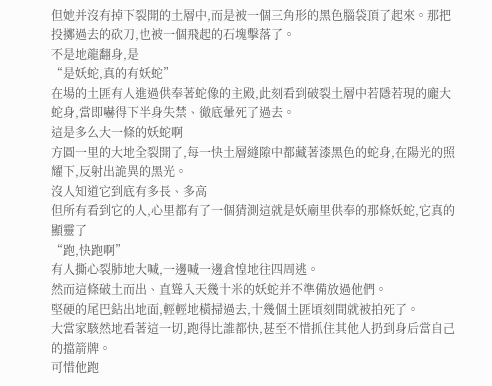但她并沒有掉下裂開的土層中,而是被一個三角形的黑色腦袋頂了起來。那把投擲過去的砍刀,也被一個飛起的石塊擊落了。
不是地龍翻身,是
“是妖蛇,真的有妖蛇”
在場的土匪有人進過供奉著蛇像的主殿,此刻看到破裂土層中若隱若現的龐大蛇身,當即嚇得下半身失禁、徹底暈死了過去。
這是多么大一條的妖蛇啊
方圓一里的大地全裂開了,每一快土層縫隙中都藏著漆黑色的蛇身,在陽光的照耀下,反射出詭異的黑光。
沒人知道它到底有多長、多高
但所有看到它的人,心里都有了一個猜測這就是妖廟里供奉的那條妖蛇,它真的顯靈了
“跑,快跑啊”
有人撕心裂肺地大喊,一邊喊一邊倉惶地往四周逃。
然而這條破土而出、直聳入天幾十米的妖蛇并不準備放過他們。
堅硬的尾巴鉆出地面,輕輕地橫掃過去,十幾個土匪頃刻間就被拍死了。
大當家駭然地看著這一切,跑得比誰都快,甚至不惜抓住其他人扔到身后當自己的擋箭牌。
可惜他跑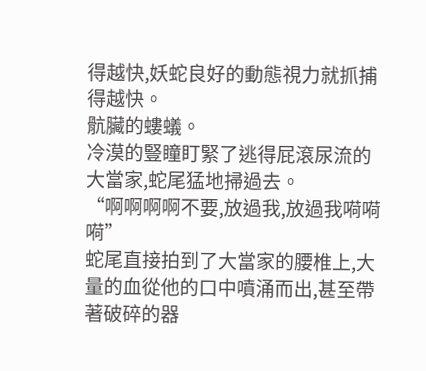得越快,妖蛇良好的動態視力就抓捕得越快。
骯臟的螻蟻。
冷漠的豎瞳盯緊了逃得屁滾尿流的大當家,蛇尾猛地掃過去。
“啊啊啊啊不要,放過我,放過我嗬嗬嗬”
蛇尾直接拍到了大當家的腰椎上,大量的血從他的口中噴涌而出,甚至帶著破碎的器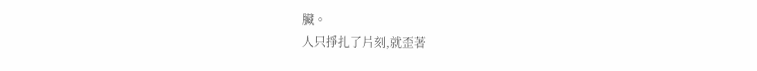臟。
人只掙扎了片刻,就歪著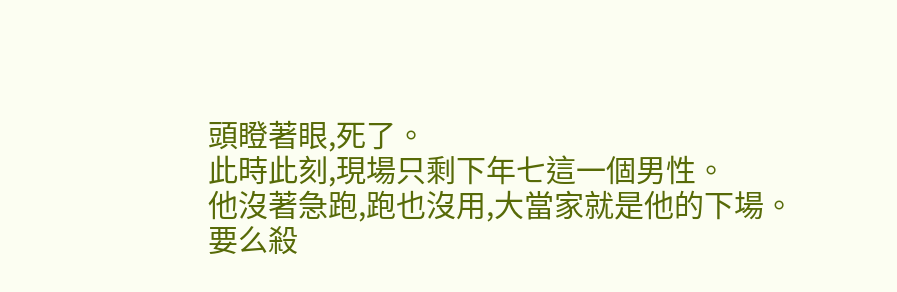頭瞪著眼,死了。
此時此刻,現場只剩下年七這一個男性。
他沒著急跑,跑也沒用,大當家就是他的下場。
要么殺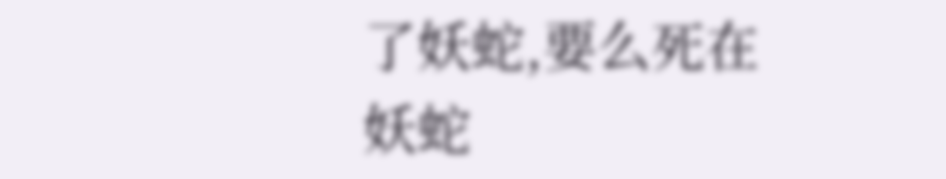了妖蛇,要么死在妖蛇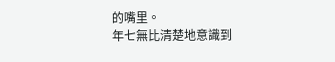的嘴里。
年七無比清楚地意識到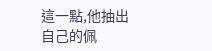這一點,他抽出自己的佩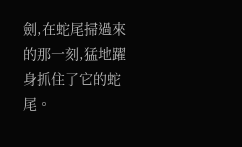劍,在蛇尾掃過來的那一刻,猛地躍身抓住了它的蛇尾。